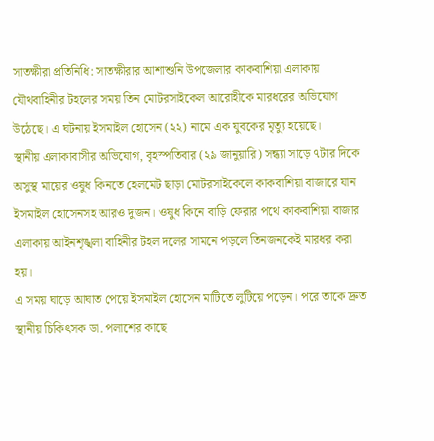সাতক্ষীরা প্রতিনিধি: সাতক্ষীরার আশাশুনি উপজেলার কাকবাশিয়া এলাকায় যৌথবাহিনীর টহলের সময় তিন মোটরসাইকেল আরোহীকে মারধরের অভিযোগ উঠেছে। এ ঘটনায় ইসমাইল হোসেন (২২) নামে এক যুবকের মৃত্যু হয়েছে।
স্থানীয় এলাকাবাসীর অভিযোগ, বৃহস্পতিবার (২৯ জানুয়ারি) সন্ধ্যা সাড়ে ৭টার দিকে অসুস্থ মায়ের ওষুধ কিনতে হেলমেট ছাড়া মোটরসাইকেলে কাকবাশিয়া বাজারে যান ইসমাইল হোসেনসহ আরও দুজন। ওষুধ কিনে বাড়ি ফেরার পথে কাকবাশিয়া বাজার এলাকায় আইনশৃঙ্খলা বাহিনীর টহল দলের সামনে পড়লে তিনজনকেই মারধর করা হয়।
এ সময় ঘাড়ে আঘাত পেয়ে ইসমাইল হোসেন মাটিতে লুটিয়ে পড়েন। পরে তাকে দ্রুত স্থানীয় চিকিৎসক ডা. পলাশের কাছে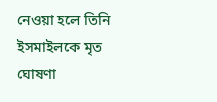নেওয়া হলে তিনি ইসমাইলকে মৃত ঘোষণা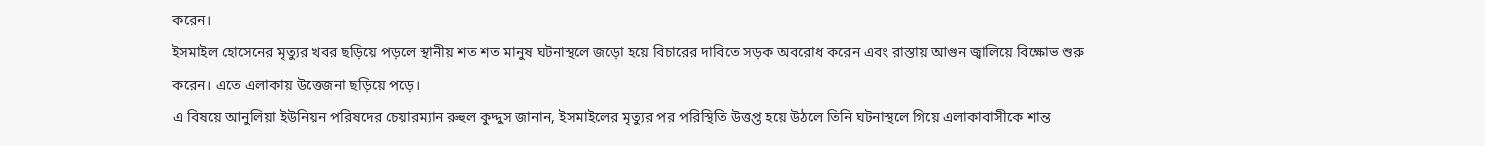করেন।
ইসমাইল হোসেনের মৃত্যুর খবর ছড়িয়ে পড়লে স্থানীয় শত শত মানুষ ঘটনাস্থলে জড়ো হয়ে বিচারের দাবিতে সড়ক অবরোধ করেন এবং রাস্তায় আগুন জ্বালিয়ে বিক্ষোভ শুরু করেন। এতে এলাকায় উত্তেজনা ছড়িয়ে পড়ে।
এ বিষয়ে আনুলিয়া ইউনিয়ন পরিষদের চেয়ারম্যান রুহুল কুদ্দুস জানান, ইসমাইলের মৃত্যুর পর পরিস্থিতি উত্তপ্ত হয়ে উঠলে তিনি ঘটনাস্থলে গিয়ে এলাকাবাসীকে শান্ত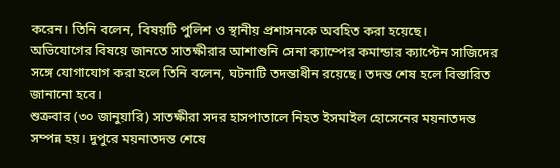করেন। তিনি বলেন, বিষয়টি পুলিশ ও স্থানীয় প্রশাসনকে অবহিত করা হয়েছে।
অভিযোগের বিষয়ে জানতে সাতক্ষীরার আশাশুনি সেনা ক্যাম্পের কমান্ডার ক্যাপ্টেন সাজিদের সঙ্গে যোগাযোগ করা হলে তিনি বলেন, ঘটনাটি তদন্তাধীন রয়েছে। তদন্ত শেষ হলে বিস্তারিত জানানো হবে।
শুক্রবার (৩০ জানুয়ারি) সাতক্ষীরা সদর হাসপাতালে নিহত ইসমাইল হোসেনের ময়নাতদন্ত সম্পন্ন হয়। দুপুরে ময়নাতদন্ত শেষে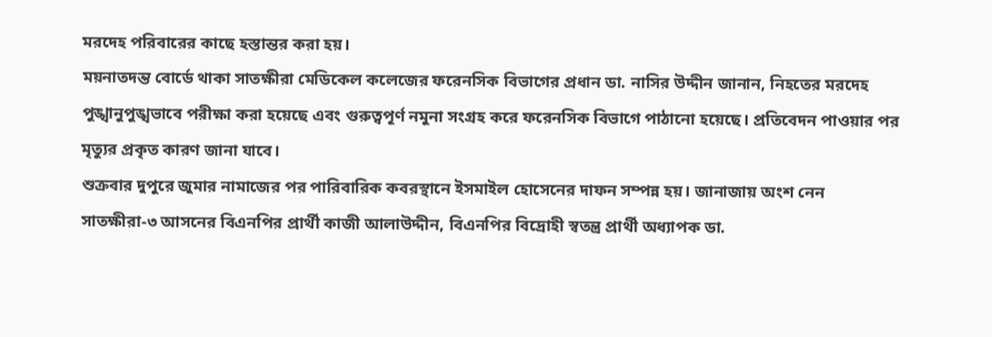মরদেহ পরিবারের কাছে হস্তান্তর করা হয়।
ময়নাতদন্ত বোর্ডে থাকা সাতক্ষীরা মেডিকেল কলেজের ফরেনসিক বিভাগের প্রধান ডা. নাসির উদ্দীন জানান, নিহতের মরদেহ পুঙ্খানুপুঙ্খভাবে পরীক্ষা করা হয়েছে এবং গুরুত্বপূর্ণ নমুনা সংগ্রহ করে ফরেনসিক বিভাগে পাঠানো হয়েছে। প্রতিবেদন পাওয়ার পর মৃত্যুর প্রকৃত কারণ জানা যাবে।
শুক্রবার দুপুরে জুমার নামাজের পর পারিবারিক কবরস্থানে ইসমাইল হোসেনের দাফন সম্পন্ন হয়। জানাজায় অংশ নেন সাতক্ষীরা-৩ আসনের বিএনপির প্রার্থী কাজী আলাউদ্দীন, বিএনপির বিদ্রোহী স্বতন্ত্র প্রার্থী অধ্যাপক ডা.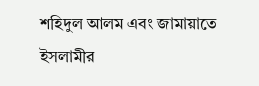শহিদুল আলম এবং জামায়াতে ইসলামীর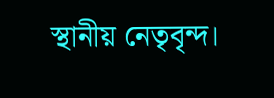স্থানীয় নেতৃবৃন্দ।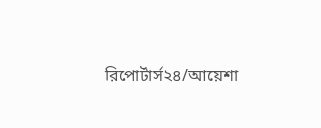রিপোর্টার্স২৪/আয়েশা